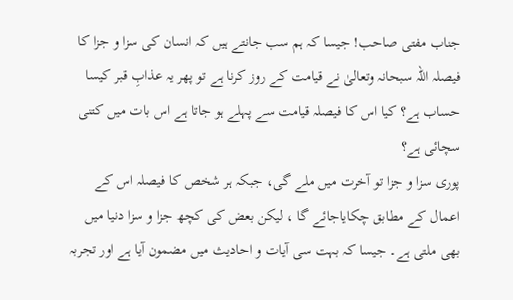جناب مفتی صاحب! جیسا کہ ہم سب جانتے ہیں کہ انسان کی سزا و جزا کا فیصلہ اللہ سبحانہ وتعالیٰ نے قیامت کے روز کرنا ہے تو پھر یہ عذابِ قبر کیسا حساب ہے؟ کیا اس کا فیصلہ قیامت سے پہلے ہو جاتا ہے اس بات میں کتنی سچائی ہے؟
پوری سزا و جزا تو آخرت میں ملے گی، جبکہ ہر شخص کا فیصلہ اس کے اعمال کے مطابق چکایاجائے گا ، لیکن بعض کی کچھ جزا و سزا دنیا میں بھی ملتی ہے۔ جیسا کہ بہت سی آیات و احادیث میں مضمون آیا ہے اور تجربہ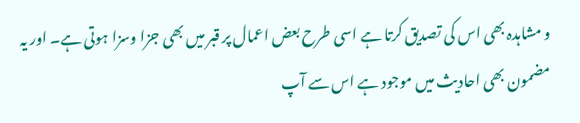و مشاہدہ بھی اس کی تصدیق کرتا ہے اسی طرح بعض اعمال پر قبر میں بھی جزا وسزا ہوتی ہے۔ اور یہ مضمون بھی احادیث میں موجود ہے اس سے آپ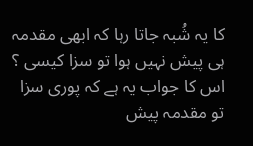کا یہ شُبہ جاتا رہا کہ ابھی مقدمہ ہی پیش نہیں ہوا تو سزا کیسی ؟ اس کا جواب یہ ہے کہ پوری سزا تو مقدمہ پیش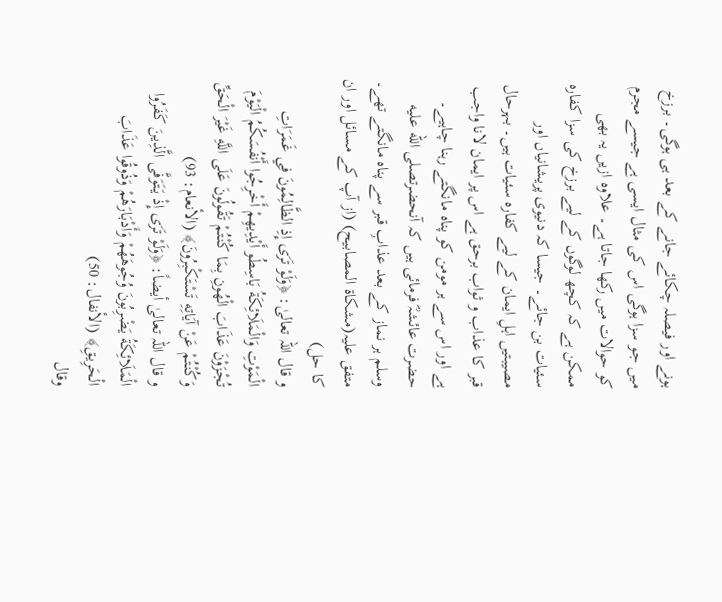ہونے اور فیصلہ چکائے جانے کے بعد ہی ہوگی۔ برزخ میں جو سزا ہوگی اس کی مثال ایسی ہے جیسے مجرم کو حوالات میں رکھا جاتا ہے۔ علاوہ ازیں یہ بھی ممکن ہے کہ کچھ لوگوں کے لیے برزخ کی سزا کفارہ سئیات بن جائے۔ جیسا کہ دنیوی پریشانیاں اور مصیبتیں اہلِ ایمان کے لیے کفارہ سئیات ہیں۔ بہرحال قبر کا عذاب و ثواب برحق ہے اس پر ایمان لانا واجب ہے اور اس سے ہر مومن کو پناہ مانگتے رہنا چاہیے۔ حضرت عائشہؓ فرمائی ہیں کہ آنحضرتصلى الله عليه وسلم ہر نماز کے بعد عذابِ قبر سے پناہ مانگتے تھے۔ متفق علیہ(مشکاۃ المصابیح) (از آپ کے مسائل اور ان کا حل)
و قال اللہ تعالیٰ: ﴿وَلَوْ تَرَى إِذِ الظَّالِمُونَ فِي غَمَرَاتِ الْمَوْتِ وَالْمَلَائِكَةُ بَاسِطُو أَيْدِيهِمْ أَخْرِجُوا أَنْفُسَكُمُ الْيَوْمَ تُجْزَوْنَ عَذَابَ الْهُونِ بِمَا كُنْتُمْ تَقُولُونَ عَلَى اللَّهِ غَيْرَ الْحَقِّ وَكُنْتُمْ عَنْ آيَاتِهِ تَسْتَكْبِرُونَ﴾ (الأنعام: 93)
و قال اللہ تعالیٰ أیضاً: ﴿وَلَوْ تَرَى إِذْ يَتَوَفَّى الَّذِينَ كَفَرُوا الْمَلَائِكَةُ يَضْرِبُونَ وُجُوهَهُمْ وَأَدْبَارَهُمْ وَذُوقُوا عَذَابَ الْحَرِيقِ﴾ (الأنفال: 50)
وقال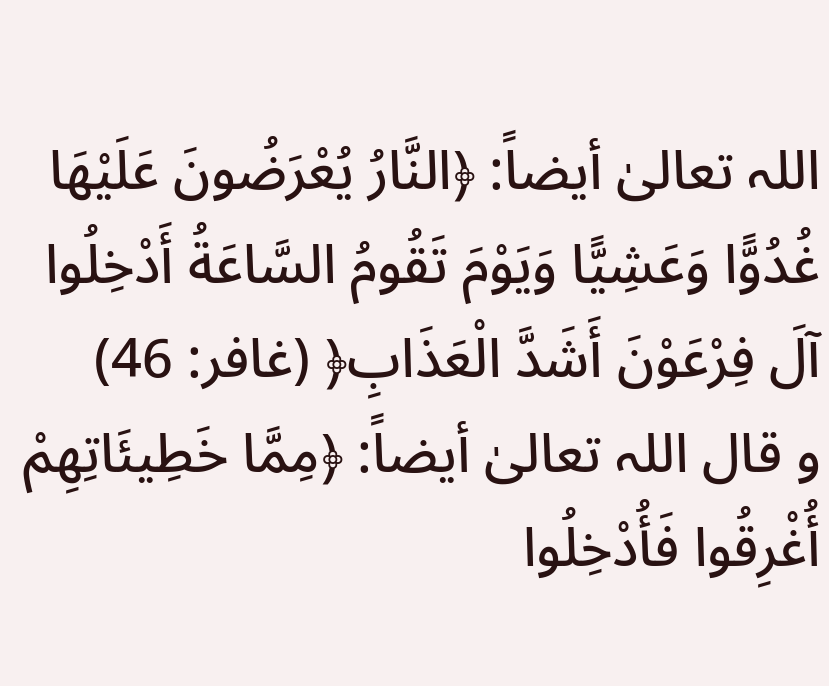اللہ تعالیٰ أیضاً: ﴿النَّارُ يُعْرَضُونَ عَلَيْهَا غُدُوًّا وَعَشِيًّا وَيَوْمَ تَقُومُ السَّاعَةُ أَدْخِلُوا آلَ فِرْعَوْنَ أَشَدَّ الْعَذَابِ﴿ (غافر: 46)
و قال اللہ تعالیٰ أیضاً: ﴿مِمَّا خَطِيئَاتِهِمْ أُغْرِقُوا فَأُدْخِلُوا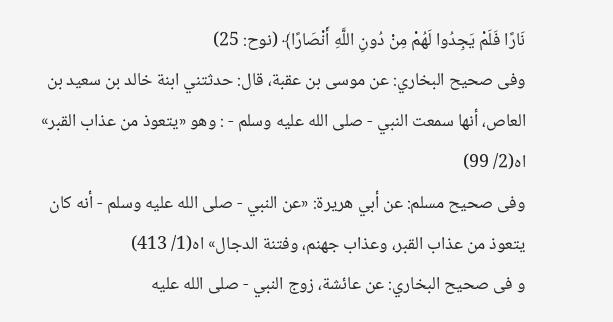نَارًا فَلَمْ يَجِدُوا لَهُمْ مِنْ دُونِ اللَّهِ أَنْصَارًا﴾ (نوح: 25)
وفی صحيح البخاري: عن موسى بن عقبة، قال: حدثتني ابنة خالد بن سعيد بن العاص، أنها سمعت النبي - صلى الله عليه وسلم - : وهو «يتعوذ من عذاب القبر» اه(2/ 99)
وفی صحيح مسلم: عن أبي هريرة: «عن النبي - صلى الله عليه وسلم - أنه كان يتعوذ من عذاب القبر، وعذاب جهنم، وفتنة الدجال» اه(1/ 413)
و فی صحيح البخاري: عن عائشة، زوج النبي - صلى الله عليه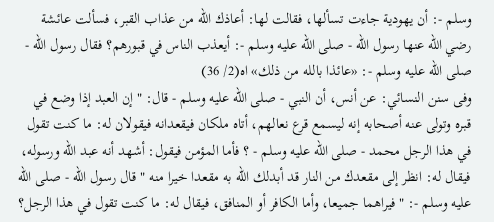وسلم -: أن يهودية جاءت تسألها، فقالت لها: أعاذك الله من عذاب القبر، فسألت عائشة رضي الله عنها رسول الله - صلى الله عليه وسلم -: أيعذب الناس في قبورهم؟ فقال رسول الله - صلى الله عليه وسلم -: «عائذا بالله من ذلك» اه(2/ 36)
وفی سنن النسائي: عن أنس، أن النبي - صلى الله عليه وسلم - قال: " إن العبد إذا وضع في قبره وتولى عنه أصحابه إنه ليسمع قرع نعالهم، أتاه ملكان فيقعدانه فيقولان له: ما كنت تقول في هذا الرجل محمد - صلى الله عليه وسلم - ؟ فأما المؤمن فيقول: أشهد أنه عبد الله ورسوله، فيقال له: انظر إلى مقعدك من النار قد أبدلك الله به مقعدا خيرا منه " قال رسول الله - صلى الله عليه وسلم -: " فيراهما جميعا، وأما الكافر أو المنافق، فيقال له: ما كنت تقول في هذا الرجل؟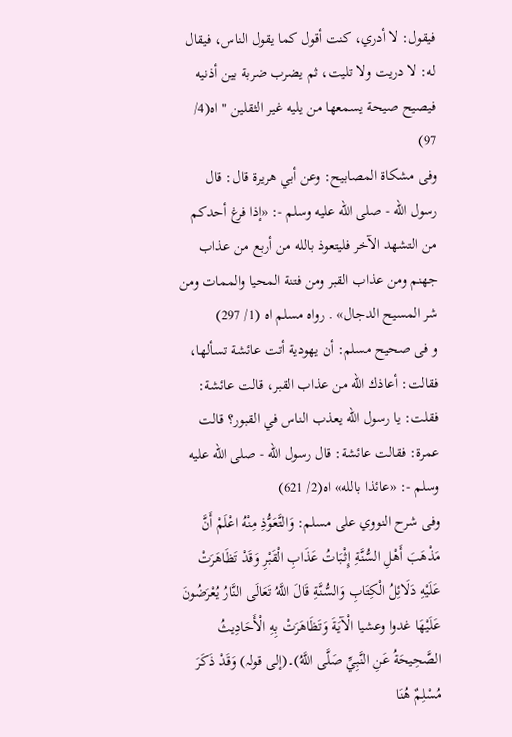فيقول: لا أدري، كنت أقول كما يقول الناس، فيقال له: لا دريت ولا تليت، ثم يضرب ضربة بين أذنيه فيصيح صيحة يسمعها من يليه غير الثقلين " اه(4/ 97)
وفی مشکاة المصابیح: وعن أبي هريرة قال: قال رسول الله - صلى الله عليه وسلم -: «إذا فرغ أحدكم من التشهد الآخر فليتعوذ بالله من أربع من عذاب جهنم ومن عذاب القبر ومن فتنة المحيا والممات ومن شر المسيح الدجال» . رواه مسلم اه (1/ 297)
و فی صحيح مسلم: أن يهودية أتت عائشة تسألها، فقالت: أعاذك الله من عذاب القبر، قالت عائشة: فقلت: يا رسول الله يعذب الناس في القبور؟ قالت عمرة: فقالت عائشة: قال رسول الله - صلى الله عليه وسلم -: «عائذا بالله» اه(2/ 621)
وفی شرح النووي على مسلم: وَالتَّعَوُّذِ مِنْهُ اعْلَمْ أَنَّ مَذْهَبَ أَهْلِ السُّنَّةِ إِثْبَاتُ عَذَابِ الْقَبْرِ وَقَدْ تَظَاهَرَتْ عَلَيْهِ دَلَائِلُ الْكِتَابِ وَالسُّنَّةِ قَالَ اللَّهُ تَعَالَى النَّارُ يُعْرَضُونَ عَلَيْهَا غدوا وعشيا الْآيَةَ وَتَظَاهَرَتْ بِهِ الْأَحَادِيثُ الصَّحِيحَةُ عَنِ النَّبِيِّ صَلَّى اللَّهُ)۔(إلی قولہ) وَقَدْ ذَكَرَ مُسْلِمٌ هُنَا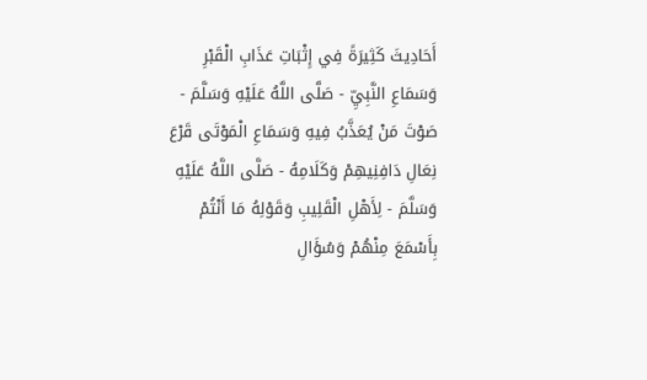أَحَادِيثَ كَثِيرَةً فِي إِثْبَاتِ عَذَابِ الْقَبْرِ وَسَمَاعِ النَّبِيِّ - صَلَّى اللَّهُ عَلَيْهِ وَسَلَّمَ - صَوْتَ مَنْ يُعَذَّبُ فِيهِ وَسَمَاعِ الْمَوْتَى قَرْعَ نِعَالِ دَافِنِيهِمْ وَكَلَامِهُ - صَلَّى اللَّهُ عَلَيْهِ وَسَلَّمَ - لِأَهْلِ الْقَلِيبِ وَقَوْلِهُ مَا أَنْتُمْ بِأَسْمَعَ مِنْهُمْ وَسُؤَالِ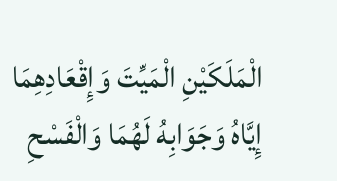الْمَلَكَيْنِ الْمَيِّتَ وَإِقْعَادِهِمَا إِيَّاهُ وَجَوَابِهُ لَهُمَا وَالْفَسْحِ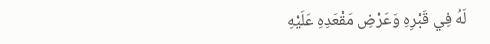لَهُ فِي قَبْرِهِ وَعَرْضِ مَقْعَدِهِ عَلَيْهِ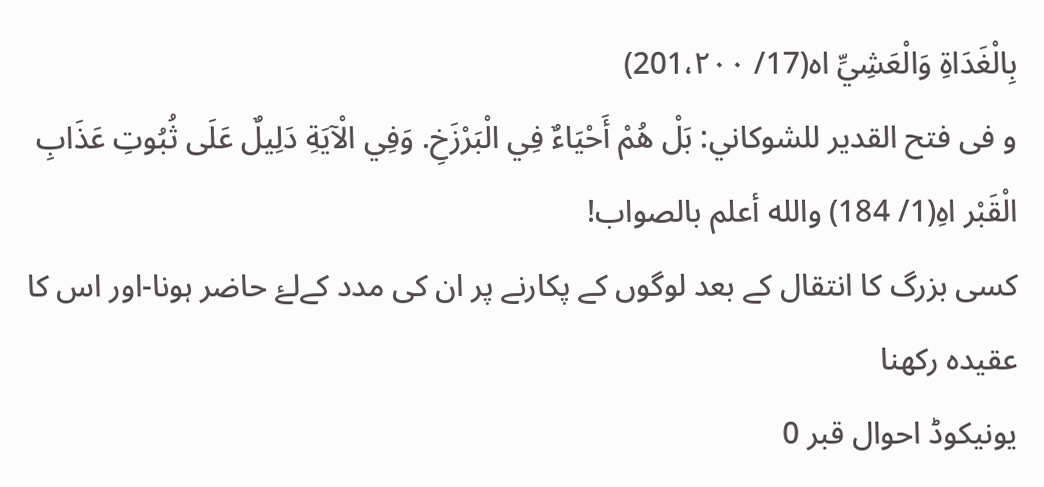بِالْغَدَاةِ وَالْعَشِيِّ اه(17/ 201،۲۰۰)
و فی فتح القدير للشوكاني: بَلْ هُمْ أَحْيَاءٌ فِي الْبَرْزَخِ. وَفِي الْآيَةِ دَلِيلٌ عَلَى ثُبُوتِ عَذَابِ الْقَبْر اهِ(1/ 184) والله أعلم بالصواب!
کسی بزرگ کا انتقال کے بعد لوگوں کے پکارنے پر ان کی مدد کےلۓ حاضر ہونا-اور اس کا عقیدہ رکھنا
یونیکوڈ احوال قبر 0